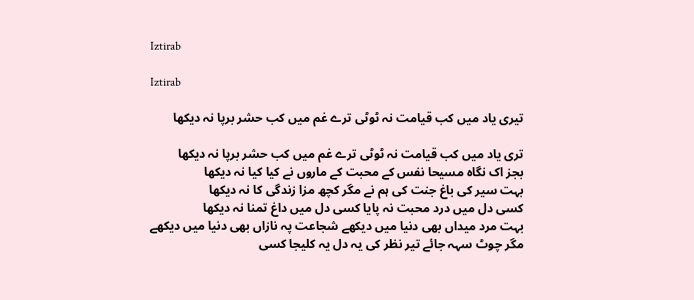Iztirab

Iztirab

تیری یاد میں کب قیامت نہ ٹوٹی ترے غم میں کب حشر برپا نہ دیکھا

تری یاد میں کب قیامت نہ ٹوٹی ترے غم میں کب حشر برپا نہ دیکھا
بجز اک نگاہ مسیحا نفس کے محبت کے ماروں نے کیا کیا نہ دیکھا
بہت سیر کی باغ جنت کی ہم نے مگر کچھ مزا زندگی کا نہ دیکھا
کسی دل میں درد محبت نہ پایا کسی دل میں داغ تمنا نہ دیکھا
بہت مرد میداں بھی دنیا میں دیکھے شجاعت پہ نازاں بھی دنیا میں دیکھے
مگر چوٹ سہہ جائے تیر نظر کی یہ دل یہ کلیجا کسی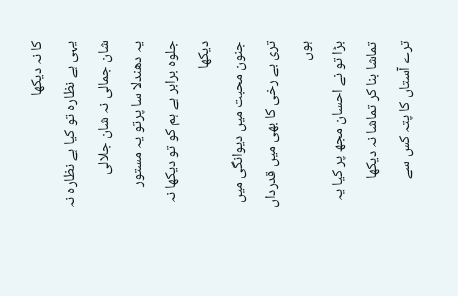کا نہ دیکھا
یہی ہے نظارہ تو کیا ہے نظارہ نہ شان جمالی نہ شان جلالی
یہ دھندلا سا پرتو یہ مستور جلوہ برابر ہے ہم کو تو دیکھا نہ دیکھا
جنون محبت میں دیوانگی میں تری بے رخی کا بھی میں قدرداں ہوں
بڑا تو نے احسان مجھ پر کیا یہ تماشا بنا کر تماشا نہ دیکھا
ترے آستاں کا پتہ کس سے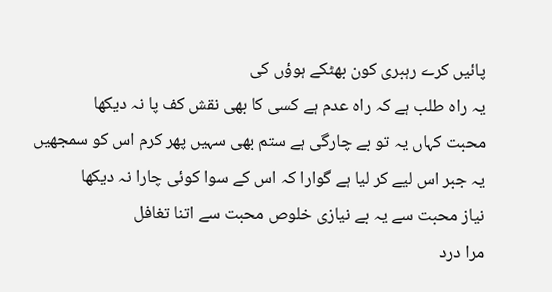پائیں کرے رہبری کون بھٹکے ہوؤں کی
یہ راہ طلب ہے کہ راہ عدم ہے کسی کا بھی نقش کف پا نہ دیکھا
محبت کہاں یہ تو بے چارگی ہے ستم بھی سہیں پھر کرم اس کو سمجھیں
یہ جبر اس لیے کر لیا ہے گوارا کہ اس کے سوا کوئی چارا نہ دیکھا
نیاز محبت سے یہ بے نیازی خلوص محبت سے اتنا تغافل
مرا درد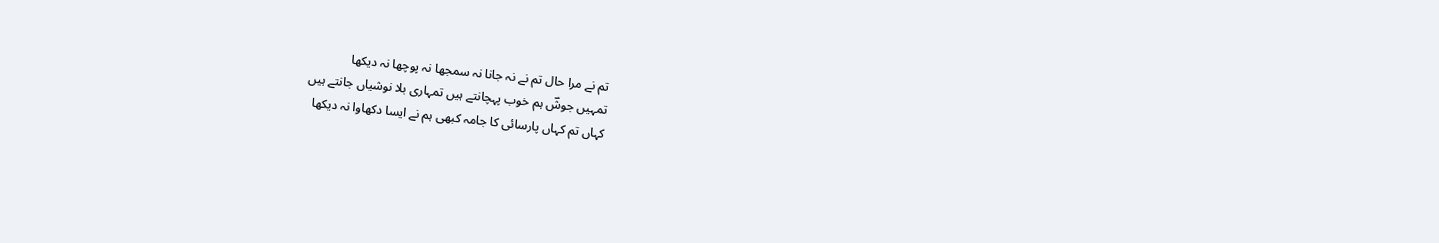تم نے مرا حال تم نے نہ جانا نہ سمجھا نہ پوچھا نہ دیکھا
تمہیں جوشؔ ہم خوب پہچانتے ہیں تمہاری بلا نوشیاں جانتے ہیں
کہاں تم کہاں پارسائی کا جامہ کبھی ہم نے ایسا دکھاوا نہ دیکھا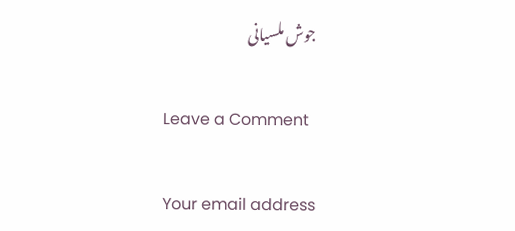جوش ملسیانی

Leave a Comment

Your email address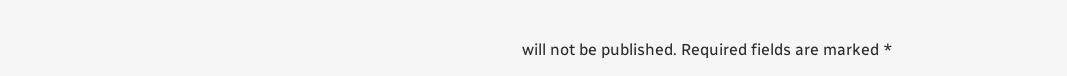will not be published. Required fields are marked *